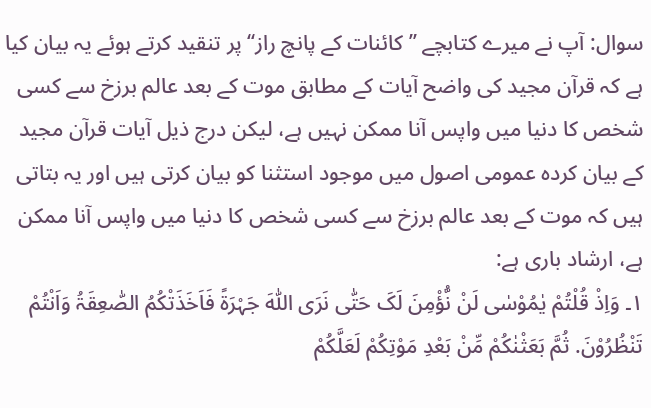سوال: آپ نے میرے کتابچے ’’کائنات کے پانچ راز‘‘ پر تنقید کرتے ہوئے یہ بیان کیا ہے کہ قرآن مجید کی واضح آیات کے مطابق موت کے بعد عالم برزخ سے کسی شخص کا دنیا میں واپس آنا ممکن نہیں ہے، لیکن درج ذیل آیات قرآن مجید کے بیان کردہ عمومی اصول میں موجود استثنا کو بیان کرتی ہیں اور یہ بتاتی ہیں کہ موت کے بعد عالم برزخ سے کسی شخص کا دنیا میں واپس آنا ممکن ہے، ارشاد باری ہے:
۱۔ وَاِذْ قُلْتُمْ یٰمُوْسٰی لَنْ نُّؤْمِنَ لَکَ حَتّٰی نَرَی اللّٰہَ جَہْرَۃً فَاَخَذَتْکُمُ الصّٰعِقَۃُ وَاَنْتُمْ تَنْظُرُوْنَ. ثُمَّ بَعَثْنٰکُمْ مِّنْ بَعْدِ مَوْتِکُمْ لَعَلَّکُمْ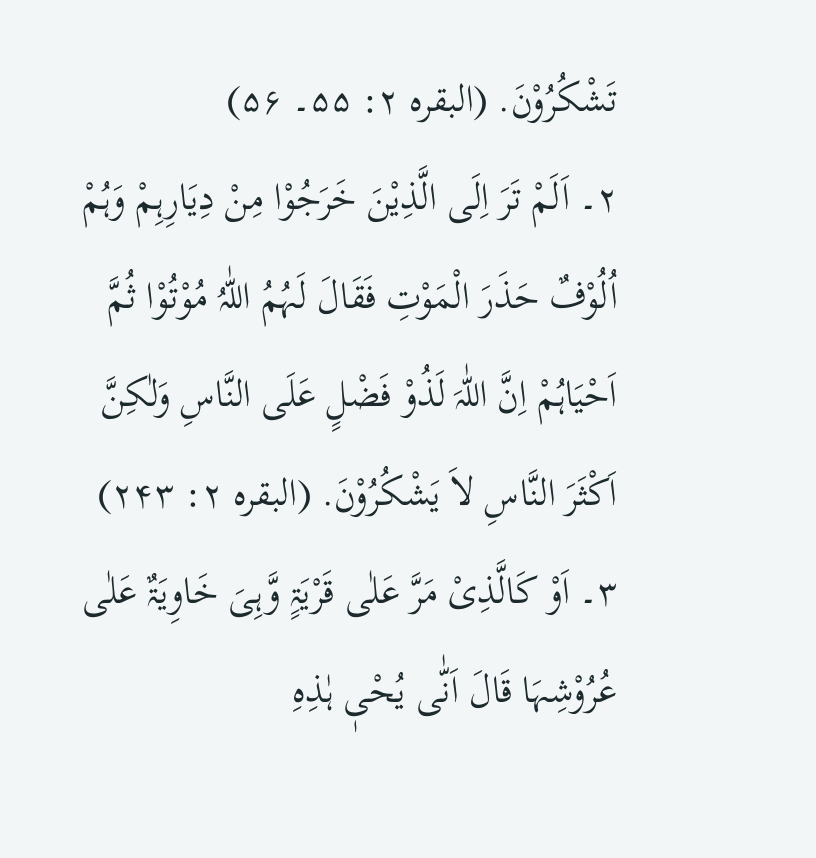تَشْکُرُوْنَ. (البقرہ ۲: ۵۵۔ ۵۶)
۲۔ اَلَمْ تَرَ اِلَی الَّذِیْنَ خَرَجُوْا مِنْ دِیَارِہِمْ وَہُمْ اُلُوْفٌ حَذَرَ الْمَوْتِ فَقَالَ لَہُمُ اللّٰہُ مُوْتُوْا ثُمَّ اَحْیَاہُمْ اِنَّ اللّٰہَ لَذُوْ فَضْلٍ عَلَی النَّاسِ وَلٰکِنَّ اَکْثَرَ النَّاسِ لاَ یَشْکُرُوْنَ. (البقرہ ۲: ۲۴۳)
۳۔ اَوْ کَالَّذِیْ مَرَّ عَلٰی قَرْیَۃٍ وَّہِیَ خَاوِیَۃٌ عَلٰی عُرُوْشِہَا قَالَ اَنّٰی یُحْیٖ ہٰذِہِ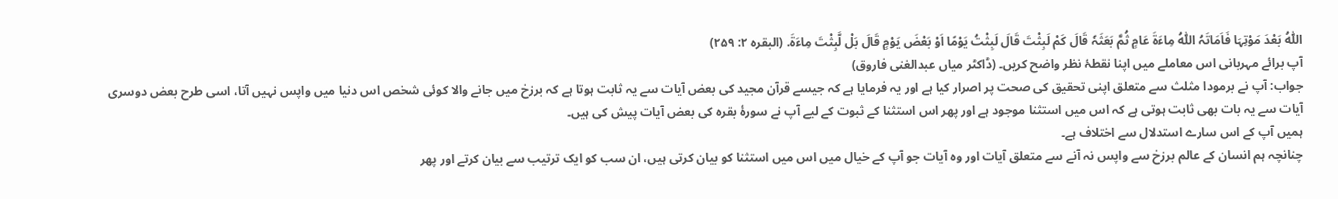اللّٰہُ بَعْدَ مَوْتِہَا فَاَمَاتَہُ اللّٰہُ مِاءَۃَ عَامٍ ثُمَّ بَعَثَہٗ قَالَ کَمْ لَبِثْتَ قَالَ لَبِثْتُ یَوْمًا اَوْ بَعْضَ یَوْمٍ قَالَ بَلْ لَّبِثْتَ مِاءَۃَ. (البقرہ ۲: ۲۵۹)
آپ برائے مہربانی اس معاملے میں اپنا نقطۂ نظر واضح کریں۔ (ڈاکٹر میاں عبدالغنی فاروق)
جواب: آپ نے برمودا مثلث سے متعلق اپنی تحقیق کی صحت پر اصرار کیا ہے اور یہ فرمایا ہے کہ جیسے قرآن مجید کی بعض آیات سے یہ ثابت ہوتا ہے کہ برزخ میں جانے والا کوئی شخص اس دنیا میں واپس نہیں آتا، اسی طرح بعض دوسری آیات سے یہ بات بھی ثابت ہوتی ہے کہ اس میں استثنا موجود ہے اور پھر اس استثنا کے ثبوت کے لیے آپ نے سورۂ بقرہ کی بعض آیات پیش کی ہیں۔
ہمیں آپ کے اس سارے استدلال سے اختلاف ہے۔
چنانچہ ہم انسان کے عالم برزخ سے واپس نہ آنے سے متعلق آیات اور وہ آیات جو آپ کے خیال میں اس میں استثنا کو بیان کرتی ہیں، ان سب کو ایک ترتیب سے بیان کرتے اور پھر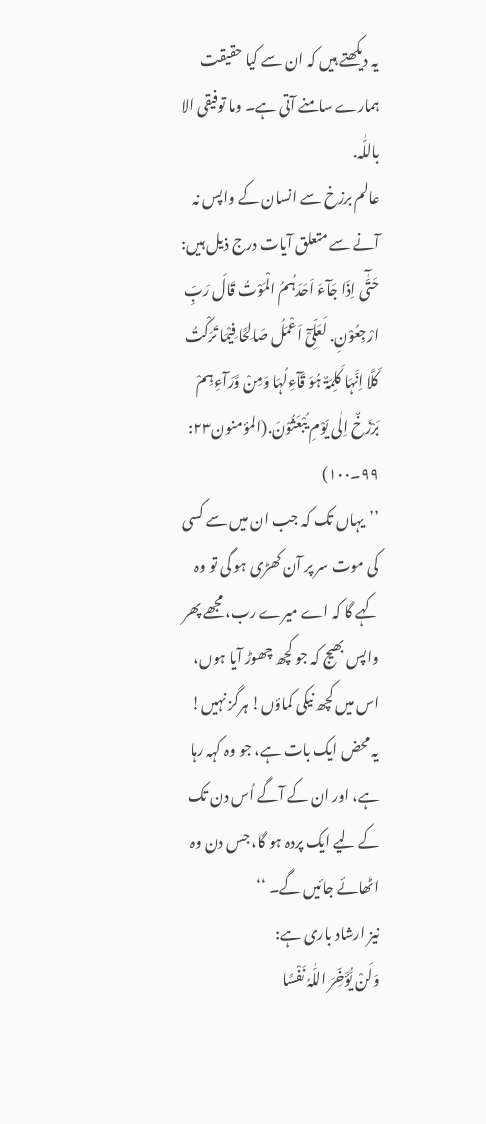یہ دیکھتے ہیں کہ ان سے کیا حقیقت ہمارے سامنے آتی ہے۔ وما توفیقی الا باللّٰہ.
عالم برزخ سے انسان کے واپس نہ آنے سے متعلق آیات درج ذیل ہیں:
حَتّٰٓی اِذَا جَآءَ اَحَدَہُمُ الْمَوْتُ قَالَ رَبِّ ارْجِعُوْنِ. لَعَلِّیْٓ اَعْمَلُ صَالِحًا فِیْمَا تَرَکْتُ کَلَّا اِنَّہَا کَلِمَۃٌ ہُوَ قَآءِلُہَا وَمِنْ وَّرَآءِہِمْ بَرْزَخٌ اِلٰی یَوْمِ یُبْعَثُوْنَ.(المؤمنون۲۳: ۹۹۔۱۰۰)
’’یہاں تک کہ جب ان میں سے کسی کی موت سر پر آن کھڑی ہو گی تو وہ کہے گا کہ اے میرے رب، مجھے پھر واپس بھیج کہ جو کچھ چھوڑ آیا ہوں، اس میں کچھ نیکی کماؤں! ہرگز نہیں! یہ محض ایک بات ہے، جو وہ کہہ رہا ہے، اور ان کے آگے اُس دن تک کے لیے ایک پردہ ہو گا، جس دن وہ اٹھائے جائیں گے۔ ‘‘
نیز ارشاد باری ہے:
وَلَنْ یُّؤَخِّرَ اللّٰہُ نَفْسًا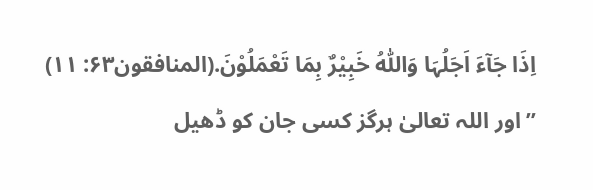اِذَا جَآءَ اَجَلُہَا وَاللّٰہُ خَبِیْرٌ بِمَا تَعْمَلُوْنَ.(المنافقون۶۳: ۱۱)
’’اور اللہ تعالیٰ ہرگز کسی جان کو ڈھیل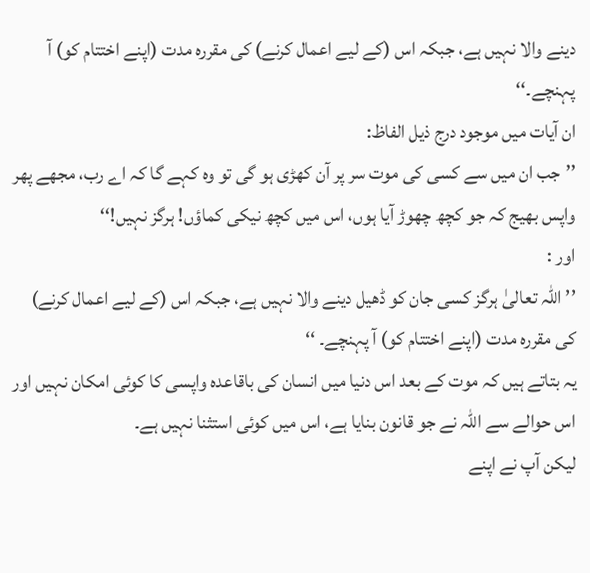دینے والا نہیں ہے، جبکہ اس (کے لیے اعمال کرنے) کی مقررہ مدت (اپنے اختتام کو) آ پہنچے۔‘‘
ان آیات میں موجود درج ذیل الفاظ:
’’جب ان میں سے کسی کی موت سر پر آن کھڑی ہو گی تو وہ کہے گا کہ اے رب، مجھے پھر واپس بھیج کہ جو کچھ چھوڑ آیا ہوں، اس میں کچھ نیکی کماؤں! ہرگز نہیں!‘‘
اور :
’’اللہ تعالیٰ ہرگز کسی جان کو ڈھیل دینے والا نہیں ہے، جبکہ اس (کے لیے اعمال کرنے) کی مقررہ مدت (اپنے اختتام کو) آ پہنچے۔ ‘‘
یہ بتاتے ہیں کہ موت کے بعد اس دنیا میں انسان کی باقاعدہ واپسی کا کوئی امکان نہیں اور اس حوالے سے اللہ نے جو قانون بنایا ہے، اس میں کوئی استثنا نہیں ہے۔
لیکن آپ نے اپنے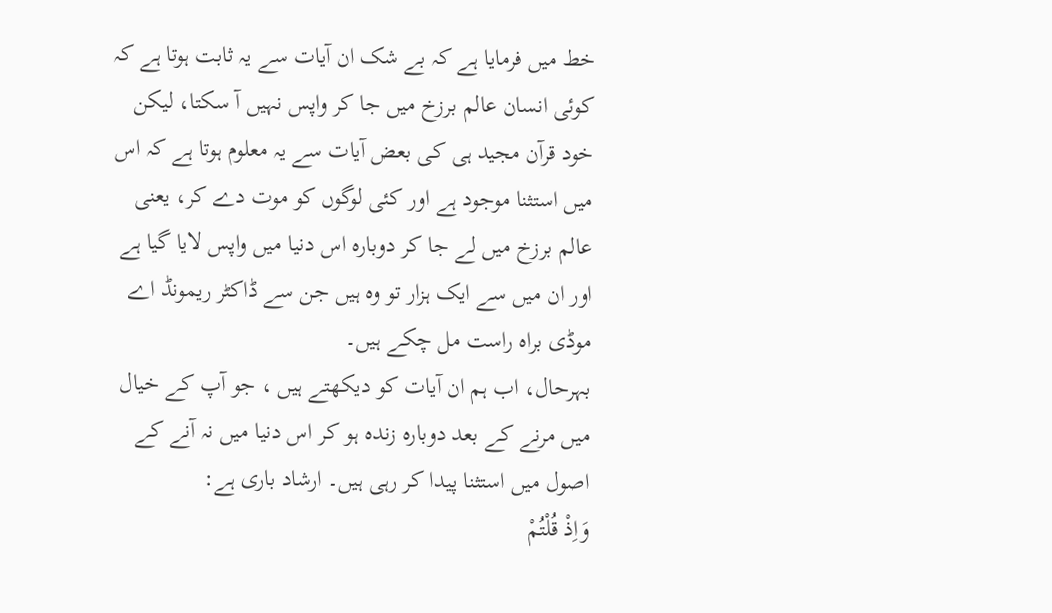خط میں فرمایا ہے کہ بے شک ان آیات سے یہ ثابت ہوتا ہے کہ کوئی انسان عالم برزخ میں جا کر واپس نہیں آ سکتا، لیکن خود قرآن مجید ہی کی بعض آیات سے یہ معلوم ہوتا ہے کہ اس میں استثنا موجود ہے اور کئی لوگوں کو موت دے کر، یعنی عالم برزخ میں لے جا کر دوبارہ اس دنیا میں واپس لایا گیا ہے اور ان میں سے ایک ہزار تو وہ ہیں جن سے ڈاکٹر ریمونڈ اے موڈی براہ راست مل چکے ہیں۔
بہرحال، اب ہم ان آیات کو دیکھتے ہیں ، جو آپ کے خیال میں مرنے کے بعد دوبارہ زندہ ہو کر اس دنیا میں نہ آنے کے اصول میں استثنا پیدا کر رہی ہیں۔ ارشاد باری ہے:
وَاِذْ قُلْتُمْ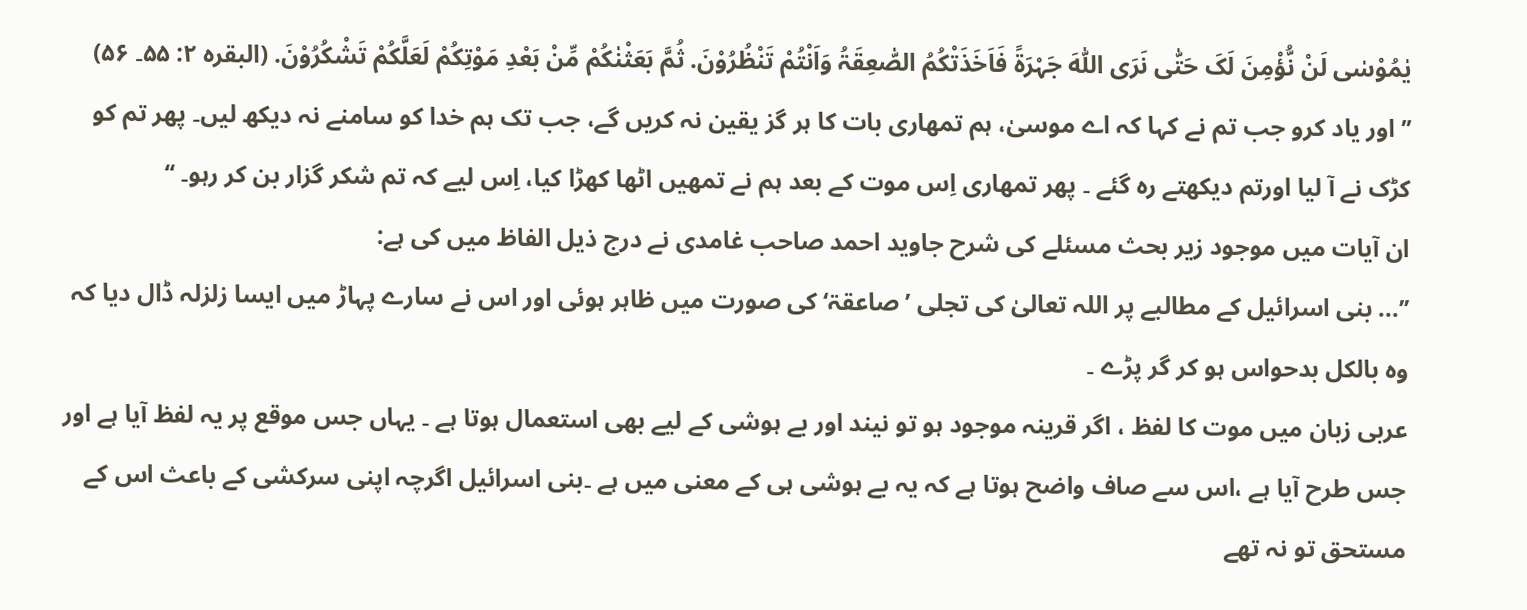یٰمُوْسٰی لَنْ نُّؤْمِنَ لَکَ حَتّٰی نَرَی اللّٰہَ جَہْرَۃً فَاَخَذَتْکُمُ الصّٰعِقَۃُ وَاَنْتُمْ تَنْظُرُوْنَ. ثُمَّ بَعَثْنٰکُمْ مِّنْ بَعْدِ مَوْتِکُمْ لَعَلَّکُمْ تَشْکُرُوْنَ. (البقرہ ۲: ۵۵۔ ۵۶)
’’ اور یاد کرو جب تم نے کہا کہ اے موسیٰ، ہم تمھاری بات کا ہر گز یقین نہ کریں گے، جب تک ہم خدا کو سامنے نہ دیکھ لیں۔ پھر تم کو کڑک نے آ لیا اورتم دیکھتے رہ گئے ۔ پھر تمھاری اِس موت کے بعد ہم نے تمھیں اٹھا کھڑا کیا، اِس لیے کہ تم شکر گزار بن کر رہو۔ ‘‘
ان آیات میں موجود زیر بحث مسئلے کی شرح جاوید احمد صاحب غامدی نے درج ذیل الفاظ میں کی ہے:
’’... بنی اسرائیل کے مطالبے پر اللہ تعالیٰ کی تجلی ’صاعقۃ‘کی صورت میں ظاہر ہوئی اور اس نے سارے پہاڑ میں ایسا زلزلہ ڈال دیا کہ وہ بالکل بدحواس ہو کر گر پڑے ۔
عربی زبان میں موت کا لفظ ، اگر قرینہ موجود ہو تو نیند اور بے ہوشی کے لیے بھی استعمال ہوتا ہے ۔ یہاں جس موقع پر یہ لفظ آیا ہے اور جس طرح آیا ہے ،اس سے صاف واضح ہوتا ہے کہ یہ بے ہوشی ہی کے معنی میں ہے ۔بنی اسرائیل اگرچہ اپنی سرکشی کے باعث اس کے مستحق تو نہ تھے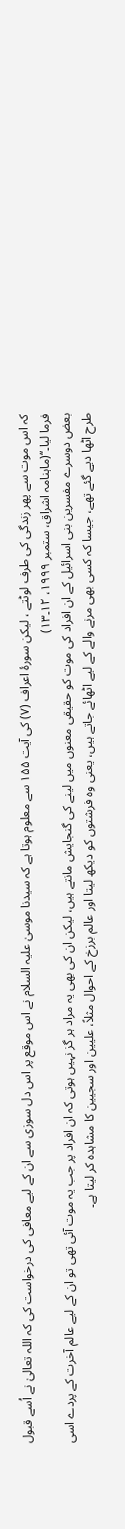کہ اس موت سے پھر زندگی کی طرف لوٹتے ، لیکن سورۂ اعراف (۷) کی آیت ۱۵۵ سے معلوم ہوتا ہے کہ سیدنا موسیٰ علیہ السلام نے اس موقع پر اس دل سوزی سے ان کے لیے معافی کی درخواست کی کہ اللہ تعالیٰ نے اُسے قبول فرما لیا۔‘‘(ماہنامہ اشراق، ستمبر ۱۹۹۹، ۱۲۔۱۳)
بعض دوسرے مفسرین بنی اسرائیل کے ان افراد کی موت کو حقیقی معنوں میں لینے کی گنجایش مانتے ہیں، لیکن ان کی بھی یہ مراد ہر گز نہیں ہوتی کہ ان افراد پر جب یہ موت آئی تھی تو ان کے لیے عالم آخرت کے پردے اسی طرح اٹھا دیے گئے تھے، جیسا کہ کسی بھی مرنے والے کے لیے اٹھائے جاتے ہیں، یعنی وہ فرشتوں کو دیکھ لیتا اور عالم برزخ کے احوال مثلاً، علیین اور سجیین کا مشاہدہ کر لیتا ہے۔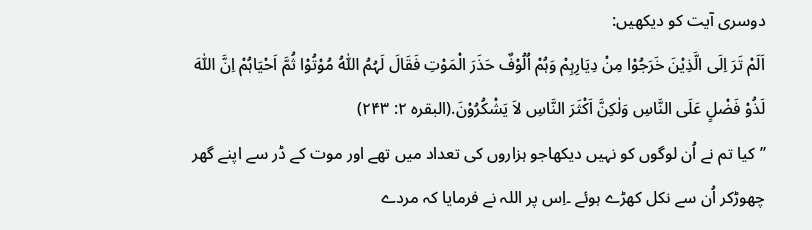دوسری آیت کو دیکھیں:
اَلَمْ تَرَ اِلَی الَّذِیْنَ خَرَجُوْا مِنْ دِیَارِہِمْ وَہُمْ اُلُوْفٌ حَذَرَ الْمَوْتِ فَقَالَ لَہُمُ اللّٰہُ مُوْتُوْا ثُمَّ اَحْیَاہُمْ اِنَّ اللّٰہَ لَذُوْ فَضْلٍ عَلَی النَّاسِ وَلٰکِنَّ اَکْثَرَ النَّاسِ لاَ یَشْکُرُوْنَ.(البقرہ ۲: ۲۴۳)
’’کیا تم نے اُن لوگوں کو نہیں دیکھاجو ہزاروں کی تعداد میں تھے اور موت کے ڈر سے اپنے گھر چھوڑکر اُن سے نکل کھڑے ہوئے ۔اِس پر اللہ نے فرمایا کہ مردے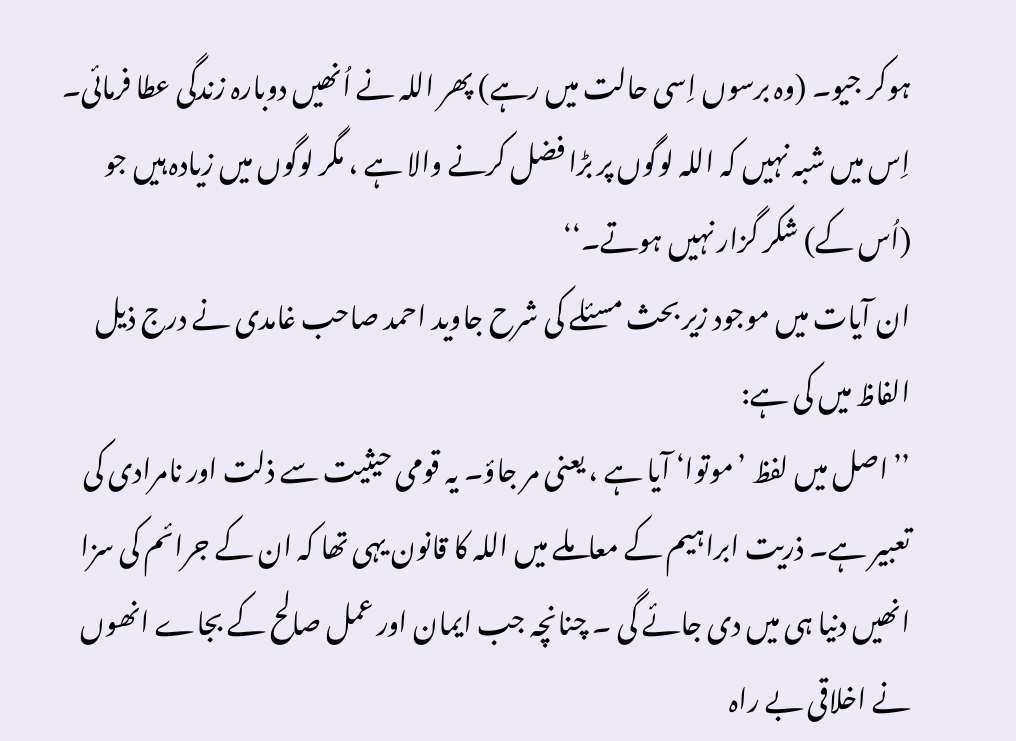ہوکر جیو۔ (وہ برسوں اِسی حالت میں رہے) پھر اللہ نے اُنھیں دوبارہ زندگی عطا فرمائی۔ اِس میں شبہ نہیں کہ اللہ لوگوں پر بڑا فضل کرنے والا ہے ، مگر لوگوں میں زیادہ ہیں جو (اُس کے) شکر گزار نہیں ہوتے۔‘‘
ان آیات میں موجود زیر بحث مسئلے کی شرح جاوید احمد صاحب غامدی نے درج ذیل الفاظ میں کی ہے:
’’اصل میں لفظ ’موتوا‘ آیا ہے ، یعنی مر جاؤ۔ یہ قومی حیثیت سے ذلت اور نامرادی کی تعبیر ہے۔ ذریت ابراہیم کے معاملے میں اللہ کا قانون یہی تھا کہ ان کے جرائم کی سزا انھیں دنیا ہی میں دی جائے گی ۔ چنانچہ جب ایمان اور عمل صالح کے بجاے انھوں نے اخلاقی بے راہ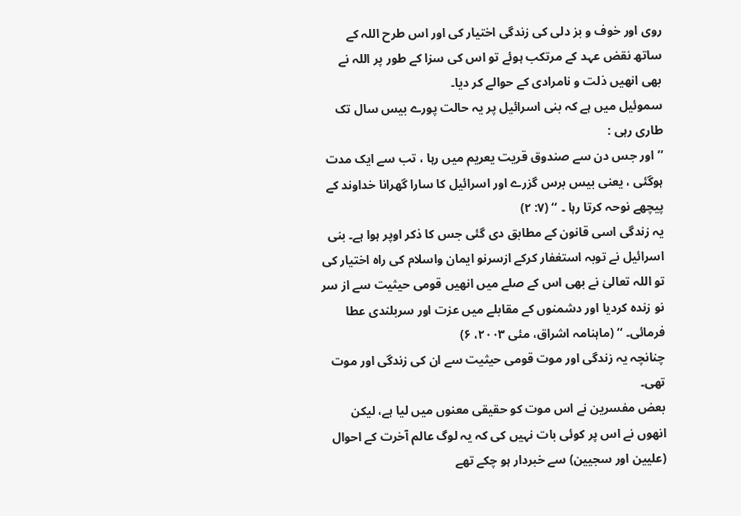روی اور خوف و بز دلی کی زندگی اختیار کی اور اس طرح اللہ کے ساتھ نقض عہد کے مرتکب ہوئے تو اس کی سزا کے طور پر اللہ نے بھی انھیں ذلت و نامرادی کے حوالے کر دیا۔
سموئیل میں ہے کہ بنی اسرائیل پر یہ حالت پورے بیس سال تک طاری رہی :
’’اور جس دن سے صندوق قریت یعریم میں رہا ، تب سے ایک مدت ہوگئی ، یعنی بیس برس گزرے اور اسرائیل کا سارا گھرانا خداوند کے پیچھے نوحہ کرتا رہا ۔ ‘‘ (۷: ۲)
یہ زندگی اسی قانون کے مطابق دی گئی جس کا ذکر اوپر ہوا ہے۔ بنی اسرائیل نے توبہ استغفار کرکے ازسرنو ایمان واسلام کی راہ اختیار کی تو اللہ تعالیٰ نے بھی اس کے صلے میں انھیں قومی حیثیت سے از سر نو زندہ کردیا اور دشمنوں کے مقابلے میں عزت اور سربلندی عطا فرمائی۔ ‘‘ (ماہنامہ اشراق، مئی ۲۰۰۳، ۶)
چنانچہ یہ زندگی اور موت قومی حیثیت سے ان کی زندگی اور موت تھی۔
بعض مفسرین نے اس موت کو حقیقی معنوں میں لیا ہے، لیکن انھوں نے اس پر کوئی بات نہیں کی کہ یہ لوگ عالم آخرت کے احوال (علیین اور سجیین) سے خبردار ہو چکے تھے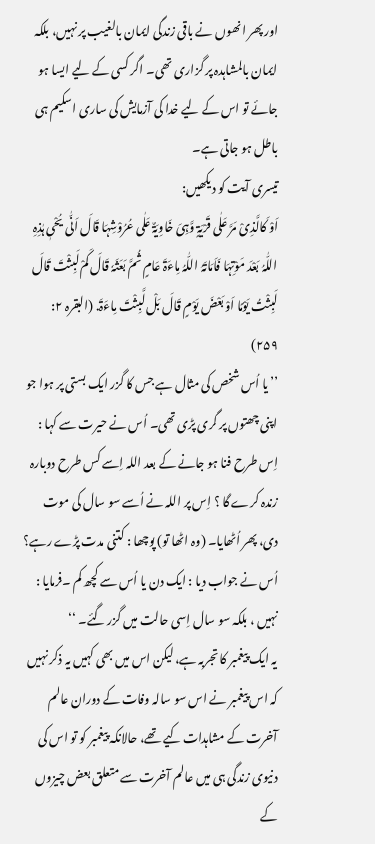اور پھر انھوں نے باقی زندگی ایمان بالغیب پر نہیں، بلکہ ایمان بالمشاہدہ پر گزاری تھی۔ اگر کسی کے لیے ایسا ہو جائے تو اس کے لیے خدا کی آزمایش کی ساری اسکیم ہی باطل ہو جاتی ہے۔
تیسری آیت کو دیکھیں:
اَوْ کَالَّذِیْ مَرَّ عَلٰی قَرْیَۃٍ وَّہِیَ خَاوِیَۃٌ عَلٰی عُرُوْشِہَا قَالَ اَنّٰی یُحْیٖ ہٰذِہِ اللّٰہُ بَعْدَ مَوْتِہَا فَاَمَاتَہُ اللّٰہُ مِاءَۃَ عَامٍ ثُمَّ بَعَثَہٗ قَالَ کَمْ لَبِثْتَ قَالَ لَبِثْتُ یَوْمًا اَوْ بَعْضَ یَوْمٍ قَالَ بَلْ لَّبِثْتَ مِاءَۃَ. (البقرہ ۲: ۲۵۹)
’’یا اُس شخص کی مثال ہے جس کا گزر ایک بستی پر ہوا جو اپنی چھتوں پر گری پڑی تھی۔ اُس نے حیرت سے کہا : اِس طرح فنا ہو جانے کے بعد اللہ اِسے کس طرح دوبارہ زندہ کرے گا ؟ اِس پر اللہ نے اُسے سو سال کی موت دی، پھر اُٹھایا۔ (وہ اٹھا تو) پوچھا : کتنی مدت پڑے رہے؟ اُس نے جواب دیا : ایک دن یا اُس سے کچھ کم ۔فرمایا : نہیں ، بلکہ سو سال اِسی حالت میں گزر گئے۔ ‘‘
یہ ایک پیغمبر کا تجربہ ہے، لیکن اس میں بھی کہیں یہ ذکر نہیں کہ اس پیغمبر نے اس سو سالہ وفات کے دوران عالم آخرت کے مشاہدات کیے تھے، حالانکہ پیغمبر کو تو اس کی دنیوی زندگی ہی میں عالم آخرت سے متعلق بعض چیزوں کے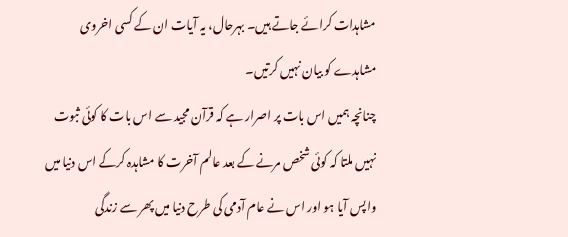مشاہدات کرائے جاتے ہیں۔ بہرحال، یہ آیات ان کے کسی اخروی مشاہدے کو بیان نہیں کرتیں۔
چنانچہ ہمیں اس بات پر اصرار ہے کہ قرآن مجید سے اس بات کا کوئی ثبوت نہیں ملتا کہ کوئی شخص مرنے کے بعد عالم آخرت کا مشاہدہ کرکے اس دنیا میں واپس آیا ہو اور اس نے عام آدمی کی طرح دنیا میں پھر سے زندگی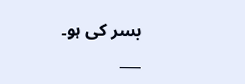بسر کی ہو۔
___